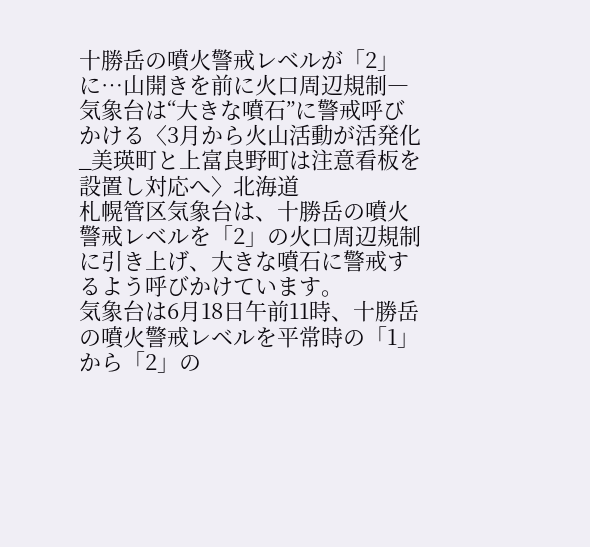十勝岳の噴火警戒レベルが「2」に…山開きを前に火口周辺規制―気象台は“大きな噴石”に警戒呼びかける〈3月から火山活動が活発化_美瑛町と上富良野町は注意看板を設置し対応へ〉北海道
札幌管区気象台は、十勝岳の噴火警戒レベルを「2」の火口周辺規制に引き上げ、大きな噴石に警戒するよう呼びかけています。
気象台は6月18日午前11時、十勝岳の噴火警戒レベルを平常時の「1」から「2」の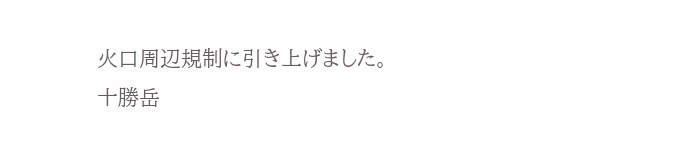火口周辺規制に引き上げました。
十勝岳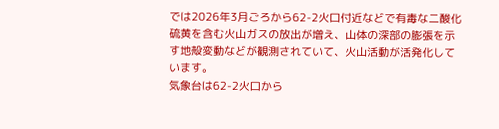では2026年3月ごろから62-2火口付近などで有毒な二酸化硫黄を含む火山ガスの放出が増え、山体の深部の膨張を示す地殻変動などが観測されていて、火山活動が活発化しています。
気象台は62-2火口から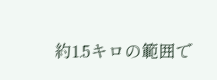約1.5キロの範囲で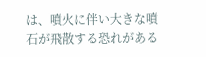は、噴火に伴い大きな噴石が飛散する恐れがある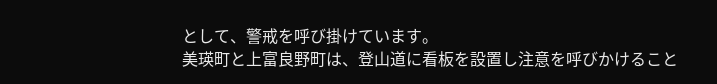として、警戒を呼び掛けています。
美瑛町と上富良野町は、登山道に看板を設置し注意を呼びかけること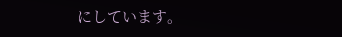にしています。